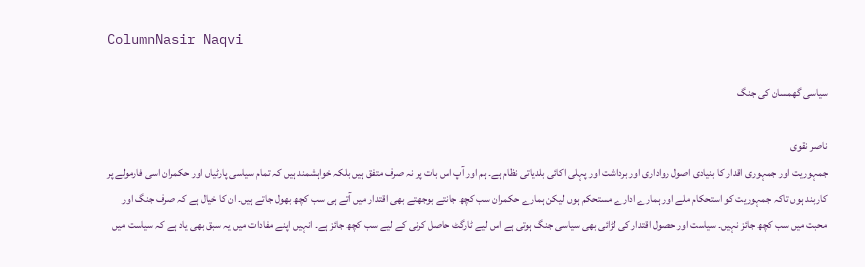ColumnNasir Naqvi

سیاسی گھمسان کی جنگ

ناصر نقوی
جمہوریت اور جمہوری اقدار کا بنیادی اصول رواداری اور برداشت اور پہلی اکائی بلدیاتی نظام ہے۔ ہم اور آپ اس بات پر نہ صرف متفق ہیں بلکہ خواہشمند ہیں کہ تمام سیاسی پارٹیاں اور حکمران اسی فارمولے پر کاربند ہوں تاکہ جمہوریت کو استحکام ملے اور ہمارے ادارے مستحکم ہوں لیکن ہمارے حکمران سب کچھ جانتے بوجھتے بھی اقتدار میں آتے ہی سب کچھ بھول جاتے ہیں۔ ان کا خیال ہے کہ صرف جنگ اور محبت میں سب کچھ جائز نہیں۔ سیاست اور حصول اقتدار کی لڑائی بھی سیاسی جنگ ہوتی ہے اس لیے ٹارگٹ حاصل کرنی کے لیے سب کچھ جائز ہے۔ انہیں اپنے مفادات میں یہ سبق بھی یاد ہے کہ سیاست میں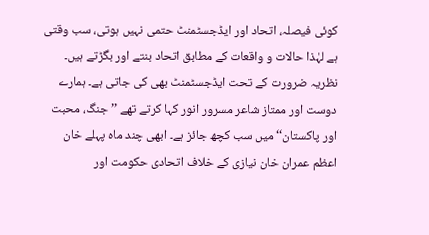کوئی فیصلہ، اتحاد اور ایڈجسٹمنٹ حتمی نہیں ہوتی، سب وقتی ہے لہٰذا حالات و واقعات کے مطابق اتحاد بنتے اور بگڑتے ہیں۔ نظریہ ضرورت کے تحت ایڈجسٹمنٹ بھی کی جاتی ہے۔ ہمارے دوست اور ممتاز شاعر مسرور انور کہا کرتے تھے ’’ جنگ، محبت اور پاکستان‘‘ میں سب کچھ جائز ہے۔ ابھی چند ماہ پہلے خان اعظم عمران خان نیازی کے خلاف اتحادی حکومت اور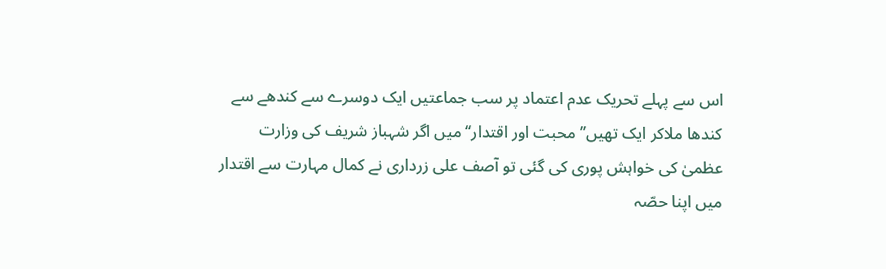اس سے پہلے تحریک عدم اعتماد پر سب جماعتیں ایک دوسرے سے کندھے سے کندھا ملاکر ایک تھیں’’ محبت اور اقتدار‘‘ میں اگر شہباز شریف کی وزارت عظمیٰ کی خواہش پوری کی گئی تو آصف علی زرداری نے کمال مہارت سے اقتدار میں اپنا حصّہ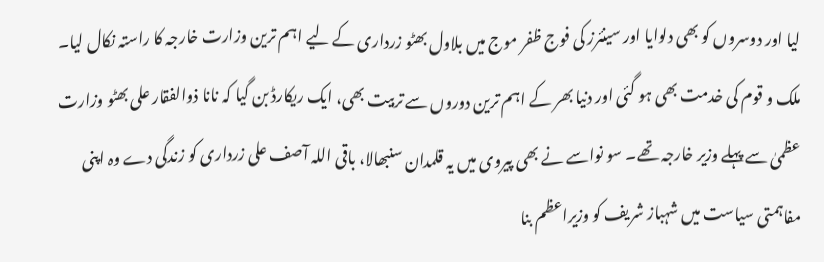لیا اور دوسروں کو بھی دلوایا اور سینئرز کی فوج ظفر موج میں بلاول بھٹو زرداری کے لیے اہم ترین وزارت خارجہ کا راستہ نکال لیا۔ ملک و قوم کی خدمت بھی ہو گئی اور دنیا بھر کے اہم ترین دوروں سے تربیت بھی، ایک ریکارڈ بن گیا کہ نانا ذوالفقار علی بھٹو وزارت عظمیٰ سے پہلے وزیر خارجہ تھے۔ سو نواسے نے بھی پیروی میں یہ قلمدان سنبھالا، باقی اللہ آصف علی زرداری کو زندگی دے وہ اپنی مفاہمتی سیاست میں شہباز شریف کو وزیراعظم بنا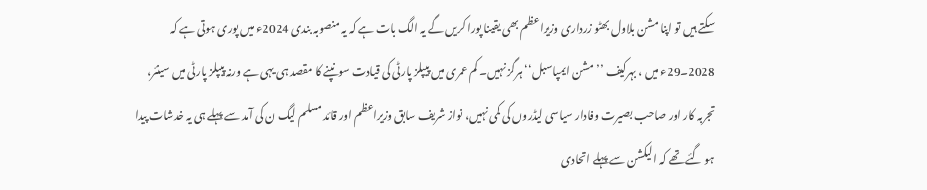سکتے ہیں تو اپنا مشن بلاول بھٹو زرداری وزیراعظم بھی یقینا پورا کریں گے یہ الگ بات ہے کہ یہ منصوبہ بندی 2024ء میں پوری ہوتی ہے کہ 2028۔29ء میں ، بہرکیف ’’ مشن ایمپاسبل‘‘ ہرگز نہیں۔ کم عمری میں پیپلز پارٹی کی قیادت سونپنے کا مقصد ہی یہی ہے ورنہ پیپلز پارٹی میں سینئر، تجربہ کار اور صاحب بصیرت وفادار سیاسی لیڈروں کی کمی نہیں، نواز شریف سابق وزیراعظم اور قائد مسلم لیگ ن کی آمد سے پہلے ہی یہ خدشات پیدا ہو گئے تھے کہ الیکشن سے پہلے اتحادی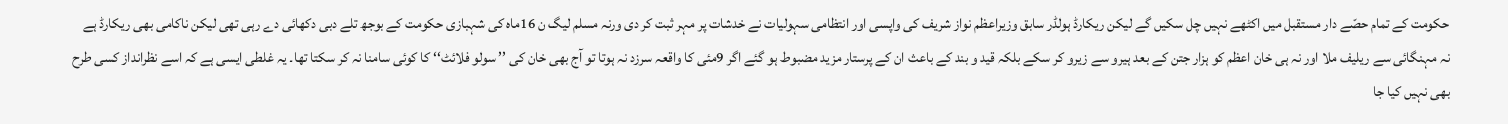حکومت کے تمام حصّے دار مستقبل میں اکٹھے نہیں چل سکیں گے لیکن ریکارڈ ہولڈر سابق وزیراعظم نواز شریف کی واپسی اور انتظامی سہولیات نے خدشات پر مہر ثبت کر دی ورنہ مسلم لیگ ن 16ماہ کی شہبازی حکومت کے بوجھ تلے دبی دکھائی دے رہی تھی لیکن ناکامی بھی ریکارڈ ہے نہ مہنگائی سے ریلیف ملا اور نہ ہی خان اعظم کو ہزار جتن کے بعد ہیرو سے زیرو کر سکے بلکہ قید و بند کے باعث ان کے پرستار مزید مضبوط ہو گئے اگر 9مئی کا واقعہ سرزد نہ ہوتا تو آج بھی خان کی ’’ سولو فلائٹ‘‘ کا کوئی سامنا نہ کر سکتا تھا۔ یہ غلطی ایسی ہے کہ اسے نظرانداز کسی طرح بھی نہیں کیا جا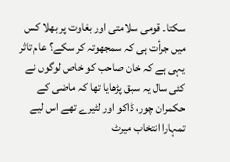سکتا۔ قومی سلامتی اور بغاوت پر بھلا کس میں جرأت ہی کہ سمجھوتہ کر سکے؟ عام تاثر یہی ہے کہ خان صاحب کو خاص لوگوں نے کئی سال یہ سبق پڑھایا تھا کہ ماضی کے حکمران چور، ڈاکو اور لٹیرے تھے اس لیے تمہارا انتخاب میرٹ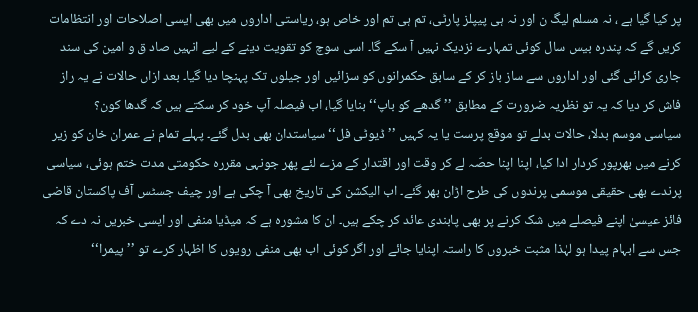پر کیا گیا ہے ، نہ مسلم لیگ ن اور نہ ہی پیپلز پارٹی، تم ہی تم اور خاص ہو، ریاستی اداروں میں بھی ایسی اصلاحات اور انتظامات کریں گے کہ پندرہ بیس سال کوئی تمہارے نزدیک نہیں آ سکے گا۔ اسی سوچ کو تقویت دینے کے لیے انہیں صاد ق و امین کی سند جاری کرائی گئی اور اداروں سے ساز باز کر کے سابق حکمرانوں کو سزائیں اور جیلوں تک پہنچا دیا گیا۔ بعد ازاں حالات نے یہ راز فاش کر دیا کہ یہ تو نظریہ ضرورت کے مطابق ’’ گدھے کو باپ‘‘ بنایا گیا، اب فیصلہ آپ خود کر سکتے ہیں کہ گدھا کون؟
سیاسی موسم بدلا، حالات بدلے تو موقع پرست یا یہ کہیں ’’ ڈیوٹی فل‘‘ سیاستدان بھی بدل گئے۔ پہلے تمام نے عمران خان کو زیر کرنے میں بھرپور کردار ادا کیا، اپنا اپنا حصّہ لے کر وقت اور اقتدار کے مزے لئے پھر جونہی مقررہ حکومتی مدت ختم ہوئی، سیاسی پرندے بھی حقیقی موسمی پرندوں کی طرح اڑان بھر گئے۔ اب الیکشن کی تاریخ بھی آ چکی ہے اور چیف جسٹس آف پاکستان قاضی فائز عیسیٰ اپنے فیصلے میں شک کرنے پر بھی پابندی عائد کر چکے ہیں۔ ان کا مشورہ ہے کہ میڈیا منفی اور ایسی خبریں نہ دے کہ جس سے ابہام پیدا ہو لہٰذا مثبت خبروں کا راستہ اپنایا جائے اور اگر کوئی اب بھی منفی رویوں کا اظہار کرے تو ’’ پیمرا‘‘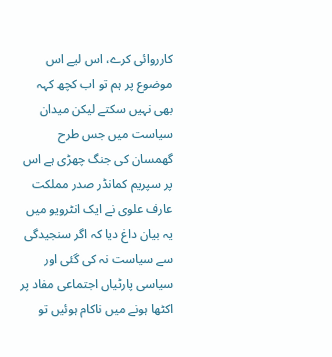کارروائی کرے، اس لیے اس موضوع پر ہم تو اب کچھ کہہ بھی نہیں سکتے لیکن میدان سیاست میں جس طرح گھمسان کی جنگ چھڑی ہے اس پر سپریم کمانڈر صدر مملکت عارف علوی نے ایک انٹرویو میں یہ بیان داغ دیا کہ اگر سنجیدگی سے سیاست نہ کی گئی اور سیاسی پارٹیاں اجتماعی مفاد پر اکٹھا ہونے میں ناکام ہوئیں تو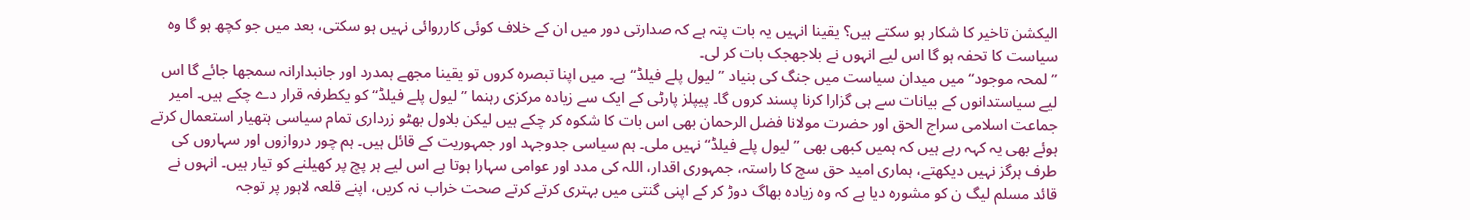الیکشن تاخیر کا شکار ہو سکتے ہیں؟ یقینا انہیں یہ بات پتہ ہے کہ صدارتی دور میں ان کے خلاف کوئی کارروائی نہیں ہو سکتی، بعد میں جو کچھ ہو گا وہ سیاست کا تحفہ ہو گا اس لیے انہوں نے بلاجھجک بات کر لی۔
’’ لمحہ موجود‘‘ میں میدان سیاست میں جنگ کی بنیاد ’’ لیول پلے فیلڈ‘‘ ہے۔ میں اپنا تبصرہ کروں تو یقینا مجھے ہمدرد اور جانبدارانہ سمجھا جائے گا اس لیے سیاستدانوں کے بیانات سے ہی گزارا کرنا پسند کروں گا۔ پیپلز پارٹی کے ایک سے زیادہ مرکزی رہنما ’’ لیول پلے فیلڈ‘‘ کو یکطرفہ قرار دے چکے ہیں۔ امیر جماعت اسلامی سراج الحق اور حضرت مولانا فضل الرحمان بھی اس بات کا شکوہ کر چکے ہیں لیکن بلاول بھٹو زرداری تمام سیاسی ہتھیار استعمال کرتے ہوئے بھی یہ کہہ رہے ہیں کہ ہمیں کبھی بھی ’’ لیول پلے فیلڈ‘‘ نہیں ملی۔ ہم سیاسی جدوجہد اور جمہوریت کے قائل ہیں۔ ہم چور دروازوں اور سہاروں کی طرف ہرگز نہیں دیکھتے، ہماری امید حق سچ کا راستہ، جمہوری اقدار، اللہ کی مدد اور عوامی سہارا ہوتا ہے اس لیے ہر پچ پر کھیلنے کو تیار ہیں۔ انہوں نے قائد مسلم لیگ ن کو مشورہ دیا ہے کہ وہ زیادہ بھاگ دوڑ کر کے اپنی گنتی میں بہتری کرتے کرتے صحت خراب نہ کریں، اپنے قلعہ لاہور پر توجہ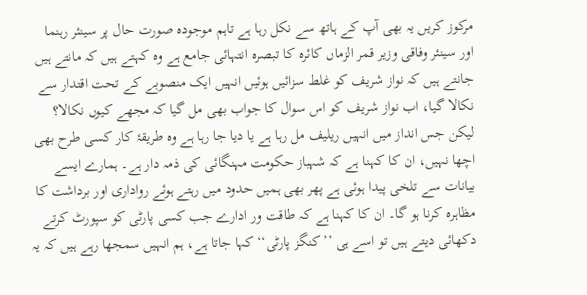مرکوز کریں یہ بھی آپ کے ہاتھ سے نکل رہا ہے تاہم موجودہ صورت حال پر سینئر رہنما اور سینئر وفاقی وزیر قمر الزماں کائرہ کا تبصرہ انتہائی جامع ہے وہ کہتے ہیں کہ مانتے ہیں جانتے ہیں کہ نواز شریف کو غلط سزائیں ہوئیں انہیں ایک منصوبے کے تحت اقتدار سے نکالا گیا، اب نواز شریف کو اس سوال کا جواب بھی مل گیا کہ مجھے کیوں نکالا؟ لیکن جس انداز میں انہیں ریلیف مل رہا ہے یا دیا جا رہا ہے وہ طریقۂ کار کسی طرح بھی اچھا نہیں، ان کا کہنا ہے کہ شہباز حکومت مہنگائی کی ذمہ دار ہے۔ ہمارے ایسے بیانات سے تلخی پیدا ہوئی ہے پھر بھی ہمیں حدود میں رہتے ہوئے رواداری اور برداشت کا مظاہرہ کرنا ہو گا۔ ان کا کہنا ہے کہ طاقت ور ادارے جب کسی پارٹی کو سپورٹ کرتے دکھائی دیتے ہیں تو اسے ہی ’’ کنگز پارٹی‘‘ کہا جاتا ہے، ہم انہیں سمجھا رہے ہیں کہ یہ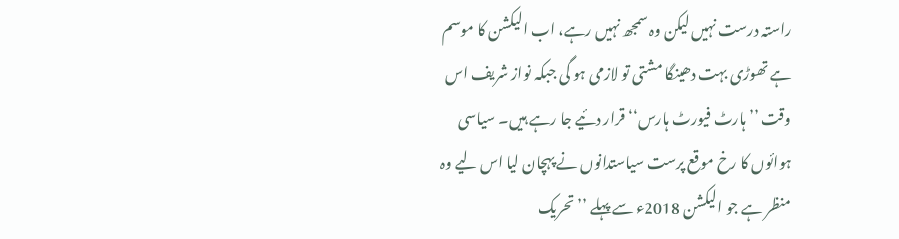راستہ درست نہیں لیکن وہ سمجھ نہیں رہے، اب الیکشن کا موسم ہے تھوڑی بہت دھینگا مشتی تو لازمی ہو گی جبکہ نواز شریف اس وقت ’’ ہارٹ فیورٹ ہارس‘‘ قرار دئیے جا رہے ہیں۔ سیاسی ہوائوں کا رخ موقع پرست سیاستدانوں نے پہچان لیا اس لیے وہ منظر ہے جو الیکشن 2018ء سے پہلے ’’ تحریک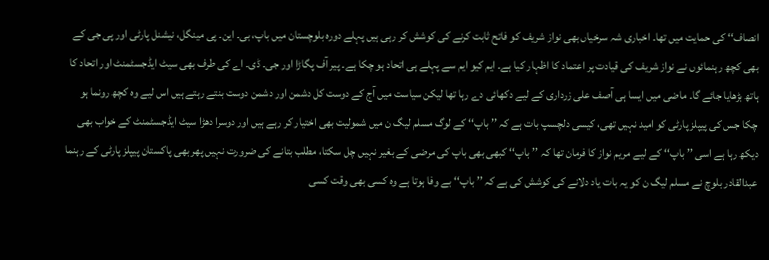انصاف‘‘ کی حمایت میں تھا۔ اخباری شہ سرخیاں بھی نواز شریف کو فاتح ثابت کرنے کی کوشش کر رہی ہیں پہلے دورہ بلوچستان میں باپ، بی۔ این۔ پی مینگل، نیشنل پارٹی اور پی جی کے بھی کچھ رہنمائوں نے نواز شریف کی قیادت پر اعتماد کا اظہار کیا ہے۔ ایم کیو ایم سے پہلے ہی اتحاد ہو چکا ہے۔ پیر آف پگاڑا اور جی۔ ڈی۔ اے کی طرف بھی سیٹ ایڈجسٹمنٹ اور اتحاد کا ہاتھ بڑھایا جائے گا۔ ماضی میں ایسا ہی آصف علی زرداری کے لیے دکھائی دے رہا تھا لیکن سیاست میں آج کے دوست کل دشمن اور دشمن دوست بنتے رہتے ہیں اس لیے وہ کچھ رونما ہو چکا جس کی پیپلز پارٹی کو امید نہیں تھی، کیسی دلچسپ بات ہے کہ ’’ باپ‘‘ کے لوگ مسلم لیگ ن میں شمولیت بھی اختیار کر رہے ہیں اور دوسرا دھڑا سیٹ ایڈجسٹمنٹ کے خواب بھی دیکھ رہا ہے اسی ’’ باپ‘‘ کے لیے مریم نواز کا فرمان تھا کہ ’’ باپ‘‘ کبھی بھی باپ کی مرضی کے بغیر نہیں چل سکتا، مطلب بتانے کی ضرورت نہیں پھر بھی پاکستان پیپلز پارٹی کے رہنما عبدالقادر بلوچ نے مسلم لیگ ن کو یہ بات یاد دلانے کی کوشش کی ہے کہ ’’ باپ‘‘ بے وفا ہوتا ہے وہ کسی بھی وقت کسی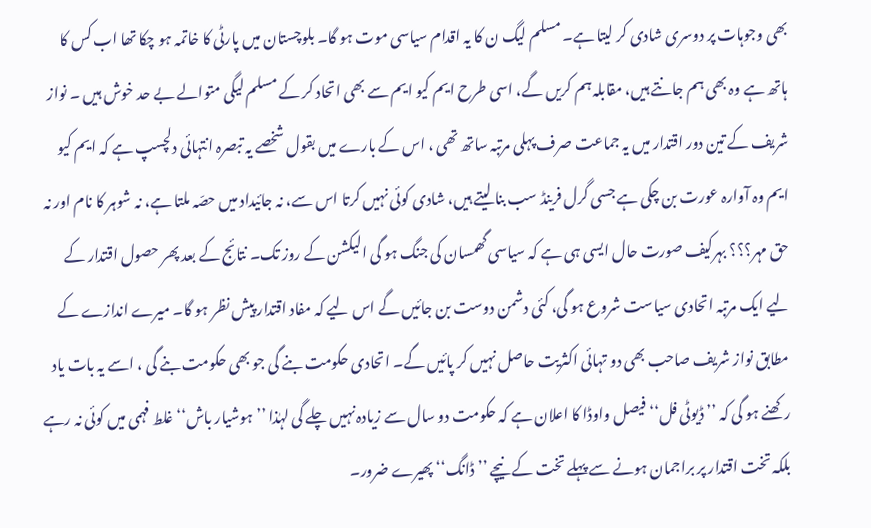بھی وجوہات پر دوسری شادی کر لیتا ہے۔ مسلم لیگ ن کا یہ اقدام سیاسی موت ہو گا۔ بلوچستان میں پارٹی کا خاتمہ ہو چکا تھا اب کس کا ہاتھ ہے وہ بھی ہم جانتے ہیں، مقابلہ ہم کریں گے، اسی طرح ایم کیو ایم سے بھی اتحاد کر کے مسلم لیگی متوالے بے حد خوش ہیں ۔ نواز شریف کے تین دور اقتدار میں یہ جماعت صرف پہلی مرتبہ ساتھ تھی ، اس کے بارے میں بقول شخصے یہ تبصرہ انتہائی دلچسپ ہے کہ ایم کیو ایم وہ آوارہ عورت بن چکی ہے جسی گرل فرینڈ سب بنا لیتے ہیں، شادی کوئی نہیں کرتا اس سے، نہ جائیداد میں حصّہ ملتا ہے، نہ شوہر کا نام اور نہ حق مہر؟؟؟ بہرکیف صورت حال ایسی ہی ہے کہ سیاسی گھمسان کی جنگ ہو گی الیکشن کے روز تک۔ نتائج کے بعد پھر حصول اقتدار کے لیے ایک مرتبہ اتحادی سیاست شروع ہو گی، کئی دشمن دوست بن جائیں گے اس لیے کہ مفاد اقتدار پیش نظر ہو گا۔ میرے اندازے کے مطابق نواز شریف صاحب بھی دو تہائی اکثریت حاصل نہیں کر پائیں گے۔ اتحادی حکومت بنے گی جو بھی حکومت بنے گی ، اسے یہ بات یاد رکھنے ہو گی کہ ’’ ڈیوٹی فل‘‘ فیصل واوڈا کا اعلان ہے کہ حکومت دو سال سے زیادہ نہیں چلے گی لہٰذا ’’ ہوشیار باش‘‘ غلط فہمی میں کوئی نہ رہے بلکہ تخت اقتدار پر براجمان ہونے سے پہلے تخت کے نیچے ’’ ڈانگ‘‘ پھیرے ضرور۔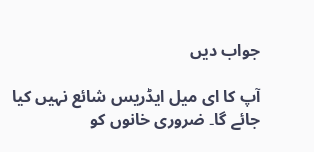جواب دیں

آپ کا ای میل ایڈریس شائع نہیں کیا جائے گا۔ ضروری خانوں کو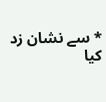* سے نشان زد کیا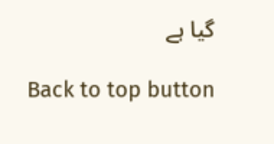گیا ہے

Back to top button